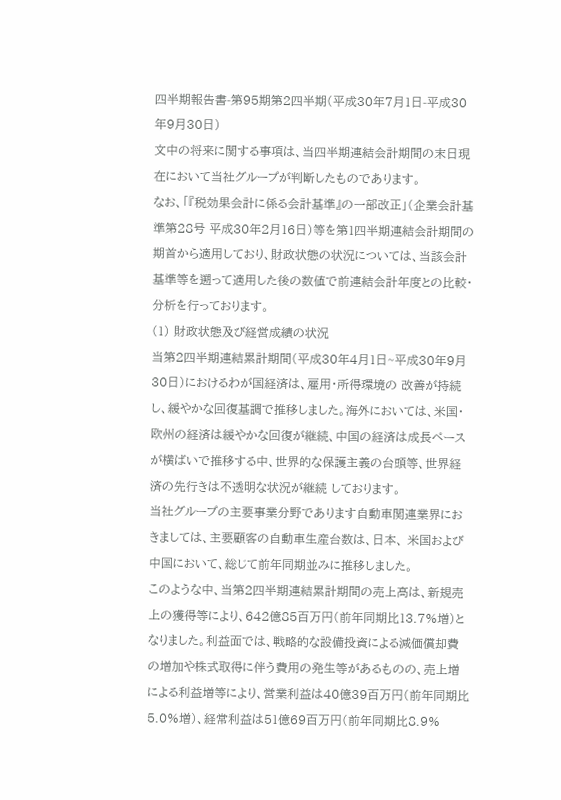四半期報告書-第95期第2四半期(平成30年7月1日-平成30年9月30日)
文中の将来に関する事項は、当四半期連結会計期間の末日現在において当社グループが判断したものであります。
なお、「『税効果会計に係る会計基準』の一部改正」(企業会計基準第28号 平成30年2月16日)等を第1四半期連結会計期間の期首から適用しており、財政状態の状況については、当該会計基準等を遡って適用した後の数値で前連結会計年度との比較・分析を行っております。
(1) 財政状態及び経営成績の状況
当第2四半期連結累計期間(平成30年4月1日~平成30年9月30日)におけるわが国経済は、雇用・所得環境の 改善が持続し、緩やかな回復基調で推移しました。海外においては、米国・欧州の経済は緩やかな回復が継続、中国の経済は成長ペースが横ばいで推移する中、世界的な保護主義の台頭等、世界経済の先行きは不透明な状況が継続 しております。
当社グループの主要事業分野であります自動車関連業界におきましては、主要顧客の自動車生産台数は、日本、 米国および中国において、総じて前年同期並みに推移しました。
このような中、当第2四半期連結累計期間の売上高は、新規売上の獲得等により、642億85百万円(前年同期比13.7%増)となりました。利益面では、戦略的な設備投資による減価償却費の増加や株式取得に伴う費用の発生等があるものの、売上増による利益増等により、営業利益は40億39百万円(前年同期比5.0%増)、経常利益は51億69百万円(前年同期比8.9%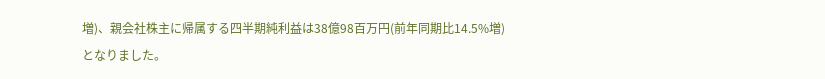増)、親会社株主に帰属する四半期純利益は38億98百万円(前年同期比14.5%増)となりました。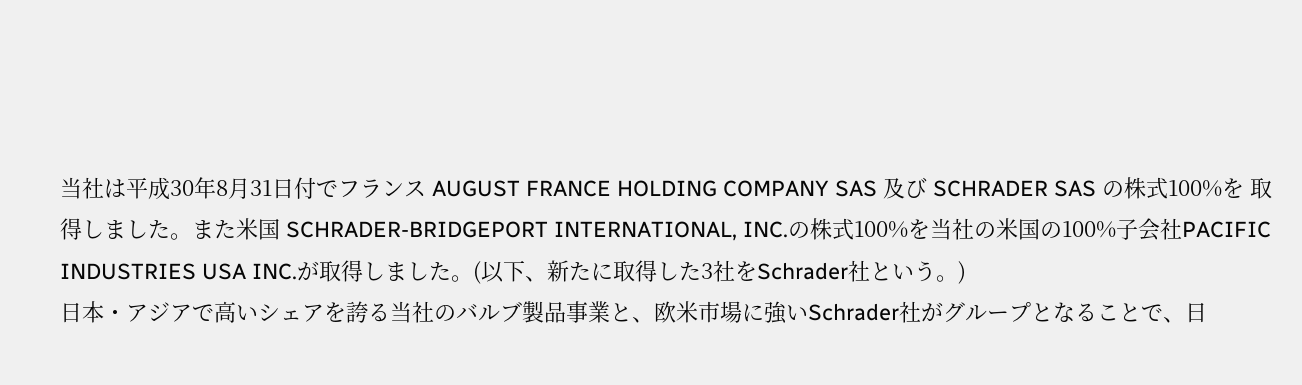当社は平成30年8月31日付でフランス AUGUST FRANCE HOLDING COMPANY SAS 及び SCHRADER SAS の株式100%を 取得しました。また米国 SCHRADER-BRIDGEPORT INTERNATIONAL, INC.の株式100%を当社の米国の100%子会社PACIFIC INDUSTRIES USA INC.が取得しました。(以下、新たに取得した3社をSchrader社という。)
日本・アジアで高いシェアを誇る当社のバルブ製品事業と、欧米市場に強いSchrader社がグループとなることで、日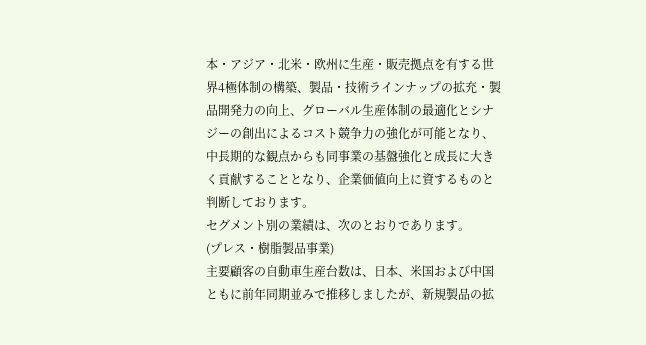本・アジア・北米・欧州に生産・販売拠点を有する世界4極体制の構築、製品・技術ラインナップの拡充・製品開発力の向上、グローバル生産体制の最適化とシナジーの創出によるコスト競争力の強化が可能となり、中長期的な観点からも同事業の基盤強化と成長に大きく貢献することとなり、企業価値向上に資するものと判断しております。
セグメント別の業績は、次のとおりであります。
(プレス・樹脂製品事業)
主要顧客の自動車生産台数は、日本、米国および中国ともに前年同期並みで推移しましたが、新規製品の拡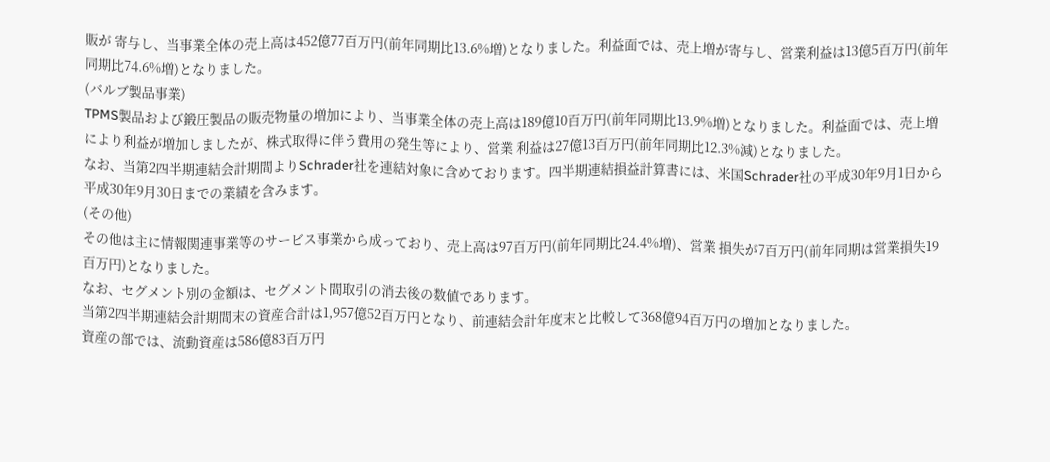販が 寄与し、当事業全体の売上高は452億77百万円(前年同期比13.6%増)となりました。利益面では、売上増が寄与し、営業利益は13億5百万円(前年同期比74.6%増)となりました。
(バルブ製品事業)
TPMS製品および鍛圧製品の販売物量の増加により、当事業全体の売上高は189億10百万円(前年同期比13.9%増)となりました。利益面では、売上増により利益が増加しましたが、株式取得に伴う費用の発生等により、営業 利益は27億13百万円(前年同期比12.3%減)となりました。
なお、当第2四半期連結会計期間よりSchrader社を連結対象に含めております。四半期連結損益計算書には、米国Schrader社の平成30年9月1日から平成30年9月30日までの業績を含みます。
(その他)
その他は主に情報関連事業等のサービス事業から成っており、売上高は97百万円(前年同期比24.4%増)、営業 損失が7百万円(前年同期は営業損失19百万円)となりました。
なお、セグメント別の金額は、セグメント間取引の消去後の数値であります。
当第2四半期連結会計期間末の資産合計は1,957億52百万円となり、前連結会計年度末と比較して368億94百万円の増加となりました。
資産の部では、流動資産は586億83百万円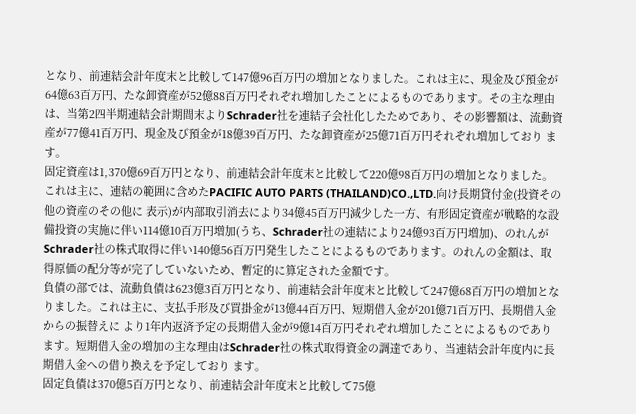となり、前連結会計年度末と比較して147億96百万円の増加となりました。これは主に、現金及び預金が64億63百万円、たな卸資産が52億88百万円それぞれ増加したことによるものであります。その主な理由は、当第2四半期連結会計期間末よりSchrader社を連結子会社化したためであり、その影響額は、流動資産が77億41百万円、現金及び預金が18億39百万円、たな卸資産が25億71百万円それぞれ増加しており ます。
固定資産は1,370億69百万円となり、前連結会計年度末と比較して220億98百万円の増加となりました。これは主に、連結の範囲に含めたPACIFIC AUTO PARTS (THAILAND)CO.,LTD.向け長期貸付金(投資その他の資産のその他に 表示)が内部取引消去により34億45百万円減少した一方、有形固定資産が戦略的な設備投資の実施に伴い114億10百万円増加(うち、Schrader社の連結により24億93百万円増加)、のれんがSchrader社の株式取得に伴い140億56百万円発生したことによるものであります。のれんの金額は、取得原価の配分等が完了していないため、暫定的に算定された金額です。
負債の部では、流動負債は623億3百万円となり、前連結会計年度末と比較して247億68百万円の増加となりました。これは主に、支払手形及び買掛金が13億44百万円、短期借入金が201億71百万円、長期借入金からの振替えに より1年内返済予定の長期借入金が9億14百万円それぞれ増加したことによるものであります。短期借入金の増加の主な理由はSchrader社の株式取得資金の調達であり、当連結会計年度内に長期借入金への借り換えを予定しており ます。
固定負債は370億5百万円となり、前連結会計年度末と比較して75億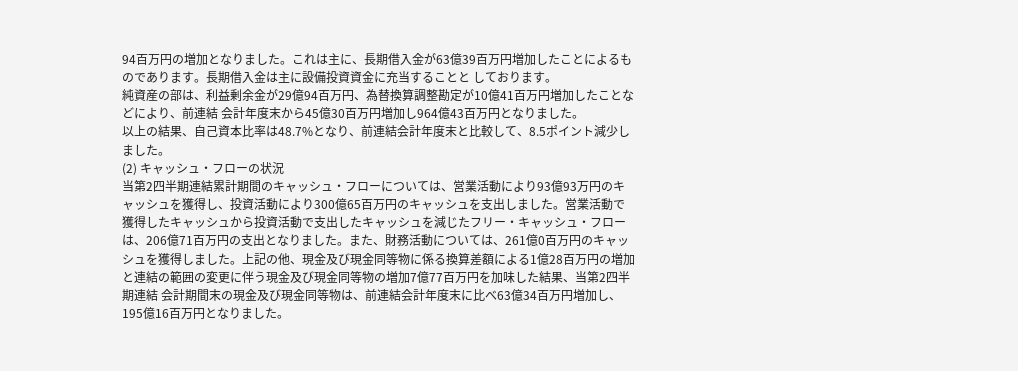94百万円の増加となりました。これは主に、長期借入金が63億39百万円増加したことによるものであります。長期借入金は主に設備投資資金に充当することと しております。
純資産の部は、利益剰余金が29億94百万円、為替換算調整勘定が10億41百万円増加したことなどにより、前連結 会計年度末から45億30百万円増加し964億43百万円となりました。
以上の結果、自己資本比率は48.7%となり、前連結会計年度末と比較して、8.5ポイント減少しました。
(2) キャッシュ・フローの状況
当第2四半期連結累計期間のキャッシュ・フローについては、営業活動により93億93万円のキャッシュを獲得し、投資活動により300億65百万円のキャッシュを支出しました。営業活動で獲得したキャッシュから投資活動で支出したキャッシュを減じたフリー・キャッシュ・フローは、206億71百万円の支出となりました。また、財務活動については、261億0百万円のキャッシュを獲得しました。上記の他、現金及び現金同等物に係る換算差額による1億28百万円の増加と連結の範囲の変更に伴う現金及び現金同等物の増加7億77百万円を加味した結果、当第2四半期連結 会計期間末の現金及び現金同等物は、前連結会計年度末に比べ63億34百万円増加し、195億16百万円となりました。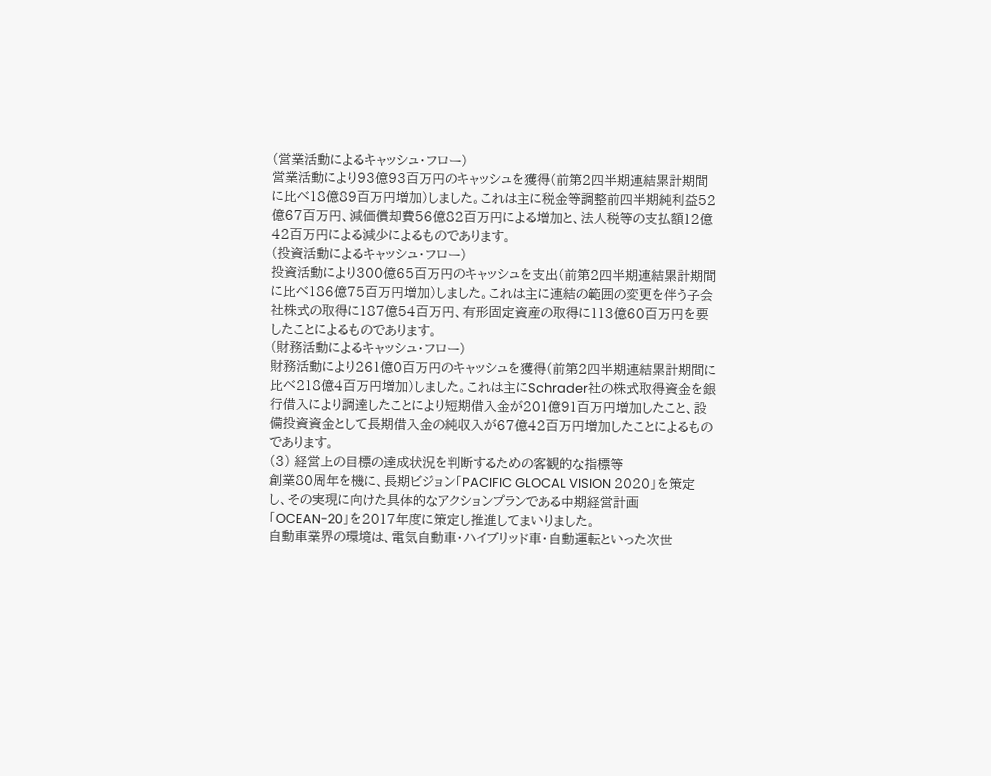(営業活動によるキャッシュ・フロー)
営業活動により93億93百万円のキャッシュを獲得(前第2四半期連結累計期間に比べ18億89百万円増加)しました。これは主に税金等調整前四半期純利益52億67百万円、減価償却費56億82百万円による増加と、法人税等の支払額12億42百万円による減少によるものであります。
(投資活動によるキャッシュ・フロー)
投資活動により300億65百万円のキャッシュを支出(前第2四半期連結累計期間に比べ186億75百万円増加)しました。これは主に連結の範囲の変更を伴う子会社株式の取得に187億54百万円、有形固定資産の取得に113億60百万円を要したことによるものであります。
(財務活動によるキャッシュ・フロー)
財務活動により261億0百万円のキャッシュを獲得(前第2四半期連結累計期間に比べ218億4百万円増加)しました。これは主にSchrader社の株式取得資金を銀行借入により調達したことにより短期借入金が201億91百万円増加したこと、設備投資資金として長期借入金の純収入が67億42百万円増加したことによるものであります。
(3) 経営上の目標の達成状況を判断するための客観的な指標等
創業80周年を機に、長期ビジョン「PACIFIC GLOCAL VISION 2020」を策定し、その実現に向けた具体的なアクションプランである中期経営計画「OCEAN-20」を2017年度に策定し推進してまいりました。
自動車業界の環境は、電気自動車・ハイブリッド車・自動運転といった次世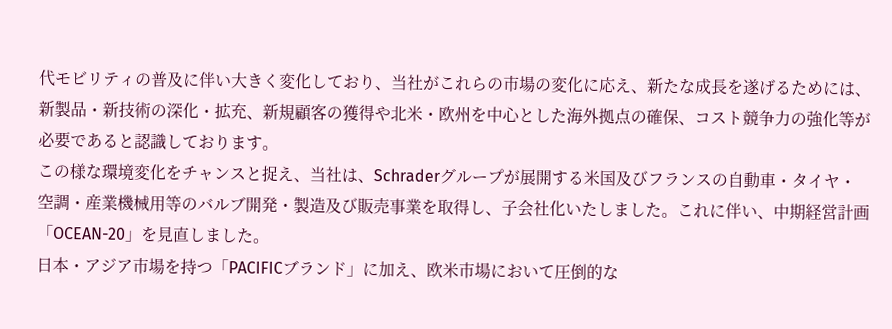代モビリティの普及に伴い大きく変化しており、当社がこれらの市場の変化に応え、新たな成長を遂げるためには、新製品・新技術の深化・拡充、新規顧客の獲得や北米・欧州を中心とした海外拠点の確保、コスト競争力の強化等が必要であると認識しております。
この様な環境変化をチャンスと捉え、当社は、Schraderグループが展開する米国及びフランスの自動車・タイヤ・空調・産業機械用等のバルブ開発・製造及び販売事業を取得し、子会社化いたしました。これに伴い、中期経営計画「OCEAN-20」を見直しました。
日本・アジア市場を持つ「PACIFICブランド」に加え、欧米市場において圧倒的な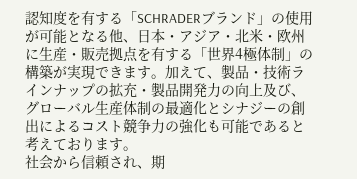認知度を有する「SCHRADERブランド」の使用が可能となる他、日本・アジア・北米・欧州に生産・販売拠点を有する「世界4極体制」の構築が実現できます。加えて、製品・技術ラインナップの拡充・製品開発力の向上及び、グローバル生産体制の最適化とシナジーの創出によるコスト競争力の強化も可能であると考えております。
社会から信頼され、期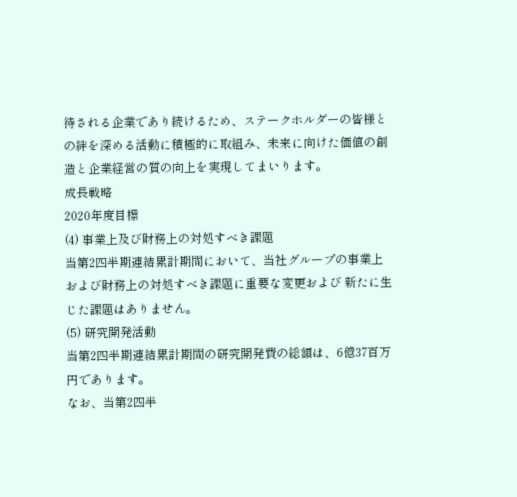待される企業であり続けるため、ステークホルダーの皆様との絆を深める活動に積極的に取組み、未来に向けた価値の創造と企業経営の質の向上を実現してまいります。
成長戦略
2020年度目標
(4) 事業上及び財務上の対処すべき課題
当第2四半期連結累計期間において、当社グループの事業上および財務上の対処すべき課題に重要な変更および 新たに生じた課題はありません。
(5) 研究開発活動
当第2四半期連結累計期間の研究開発費の総額は、6億37百万円であります。
なお、当第2四半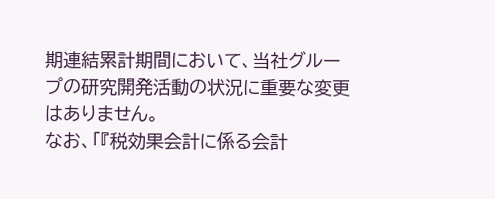期連結累計期間において、当社グループの研究開発活動の状況に重要な変更はありません。
なお、「『税効果会計に係る会計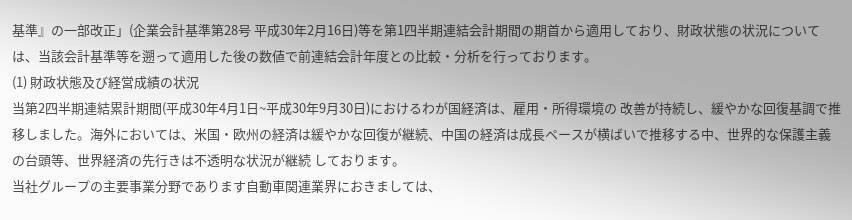基準』の一部改正」(企業会計基準第28号 平成30年2月16日)等を第1四半期連結会計期間の期首から適用しており、財政状態の状況については、当該会計基準等を遡って適用した後の数値で前連結会計年度との比較・分析を行っております。
(1) 財政状態及び経営成績の状況
当第2四半期連結累計期間(平成30年4月1日~平成30年9月30日)におけるわが国経済は、雇用・所得環境の 改善が持続し、緩やかな回復基調で推移しました。海外においては、米国・欧州の経済は緩やかな回復が継続、中国の経済は成長ペースが横ばいで推移する中、世界的な保護主義の台頭等、世界経済の先行きは不透明な状況が継続 しております。
当社グループの主要事業分野であります自動車関連業界におきましては、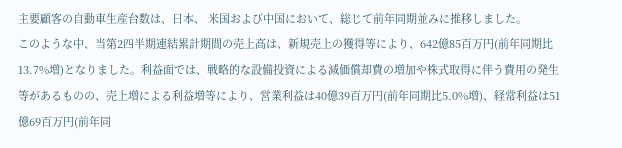主要顧客の自動車生産台数は、日本、 米国および中国において、総じて前年同期並みに推移しました。
このような中、当第2四半期連結累計期間の売上高は、新規売上の獲得等により、642億85百万円(前年同期比13.7%増)となりました。利益面では、戦略的な設備投資による減価償却費の増加や株式取得に伴う費用の発生等があるものの、売上増による利益増等により、営業利益は40億39百万円(前年同期比5.0%増)、経常利益は51億69百万円(前年同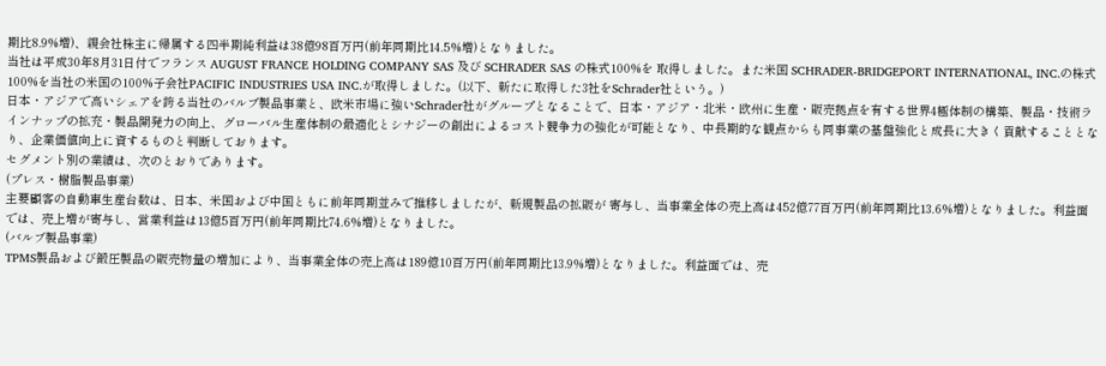期比8.9%増)、親会社株主に帰属する四半期純利益は38億98百万円(前年同期比14.5%増)となりました。
当社は平成30年8月31日付でフランス AUGUST FRANCE HOLDING COMPANY SAS 及び SCHRADER SAS の株式100%を 取得しました。また米国 SCHRADER-BRIDGEPORT INTERNATIONAL, INC.の株式100%を当社の米国の100%子会社PACIFIC INDUSTRIES USA INC.が取得しました。(以下、新たに取得した3社をSchrader社という。)
日本・アジアで高いシェアを誇る当社のバルブ製品事業と、欧米市場に強いSchrader社がグループとなることで、日本・アジア・北米・欧州に生産・販売拠点を有する世界4極体制の構築、製品・技術ラインナップの拡充・製品開発力の向上、グローバル生産体制の最適化とシナジーの創出によるコスト競争力の強化が可能となり、中長期的な観点からも同事業の基盤強化と成長に大きく貢献することとなり、企業価値向上に資するものと判断しております。
セグメント別の業績は、次のとおりであります。
(プレス・樹脂製品事業)
主要顧客の自動車生産台数は、日本、米国および中国ともに前年同期並みで推移しましたが、新規製品の拡販が 寄与し、当事業全体の売上高は452億77百万円(前年同期比13.6%増)となりました。利益面では、売上増が寄与し、営業利益は13億5百万円(前年同期比74.6%増)となりました。
(バルブ製品事業)
TPMS製品および鍛圧製品の販売物量の増加により、当事業全体の売上高は189億10百万円(前年同期比13.9%増)となりました。利益面では、売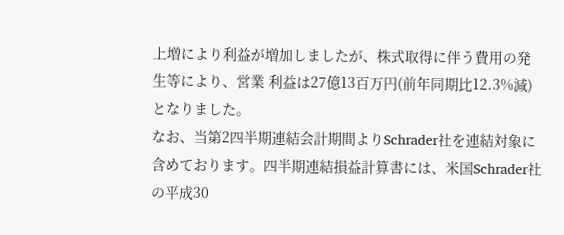上増により利益が増加しましたが、株式取得に伴う費用の発生等により、営業 利益は27億13百万円(前年同期比12.3%減)となりました。
なお、当第2四半期連結会計期間よりSchrader社を連結対象に含めております。四半期連結損益計算書には、米国Schrader社の平成30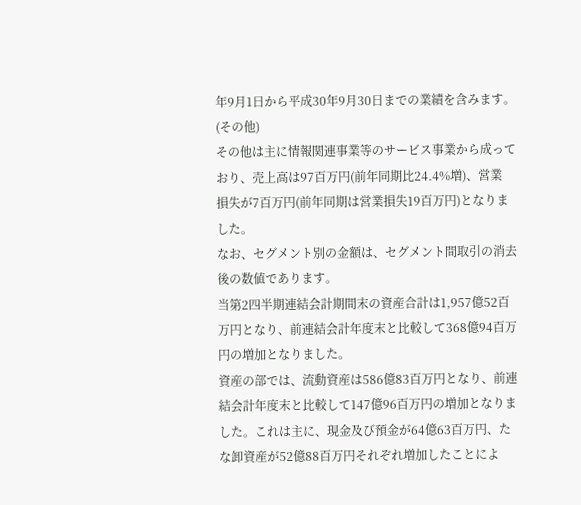年9月1日から平成30年9月30日までの業績を含みます。
(その他)
その他は主に情報関連事業等のサービス事業から成っており、売上高は97百万円(前年同期比24.4%増)、営業 損失が7百万円(前年同期は営業損失19百万円)となりました。
なお、セグメント別の金額は、セグメント間取引の消去後の数値であります。
当第2四半期連結会計期間末の資産合計は1,957億52百万円となり、前連結会計年度末と比較して368億94百万円の増加となりました。
資産の部では、流動資産は586億83百万円となり、前連結会計年度末と比較して147億96百万円の増加となりました。これは主に、現金及び預金が64億63百万円、たな卸資産が52億88百万円それぞれ増加したことによ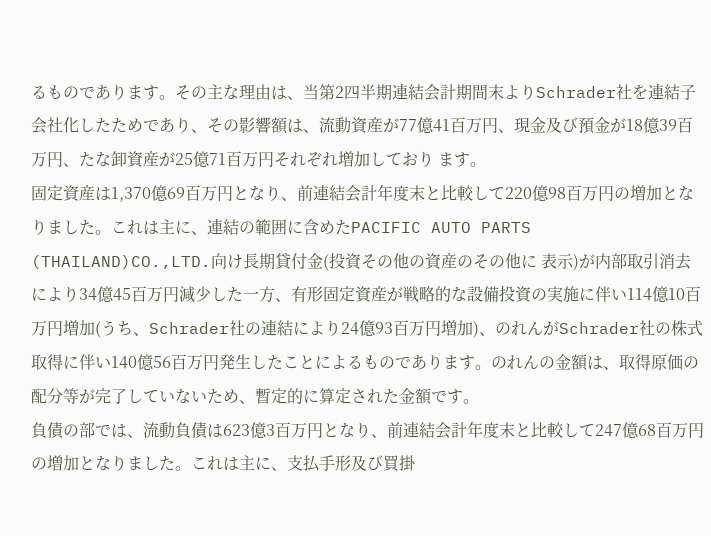るものであります。その主な理由は、当第2四半期連結会計期間末よりSchrader社を連結子会社化したためであり、その影響額は、流動資産が77億41百万円、現金及び預金が18億39百万円、たな卸資産が25億71百万円それぞれ増加しており ます。
固定資産は1,370億69百万円となり、前連結会計年度末と比較して220億98百万円の増加となりました。これは主に、連結の範囲に含めたPACIFIC AUTO PARTS (THAILAND)CO.,LTD.向け長期貸付金(投資その他の資産のその他に 表示)が内部取引消去により34億45百万円減少した一方、有形固定資産が戦略的な設備投資の実施に伴い114億10百万円増加(うち、Schrader社の連結により24億93百万円増加)、のれんがSchrader社の株式取得に伴い140億56百万円発生したことによるものであります。のれんの金額は、取得原価の配分等が完了していないため、暫定的に算定された金額です。
負債の部では、流動負債は623億3百万円となり、前連結会計年度末と比較して247億68百万円の増加となりました。これは主に、支払手形及び買掛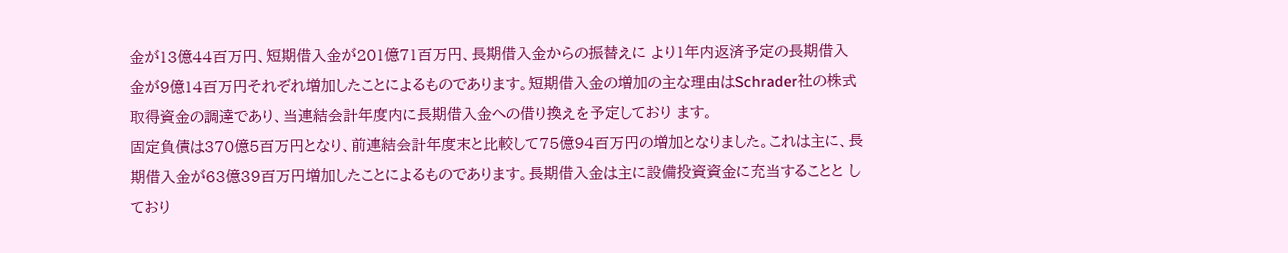金が13億44百万円、短期借入金が201億71百万円、長期借入金からの振替えに より1年内返済予定の長期借入金が9億14百万円それぞれ増加したことによるものであります。短期借入金の増加の主な理由はSchrader社の株式取得資金の調達であり、当連結会計年度内に長期借入金への借り換えを予定しており ます。
固定負債は370億5百万円となり、前連結会計年度末と比較して75億94百万円の増加となりました。これは主に、長期借入金が63億39百万円増加したことによるものであります。長期借入金は主に設備投資資金に充当することと しており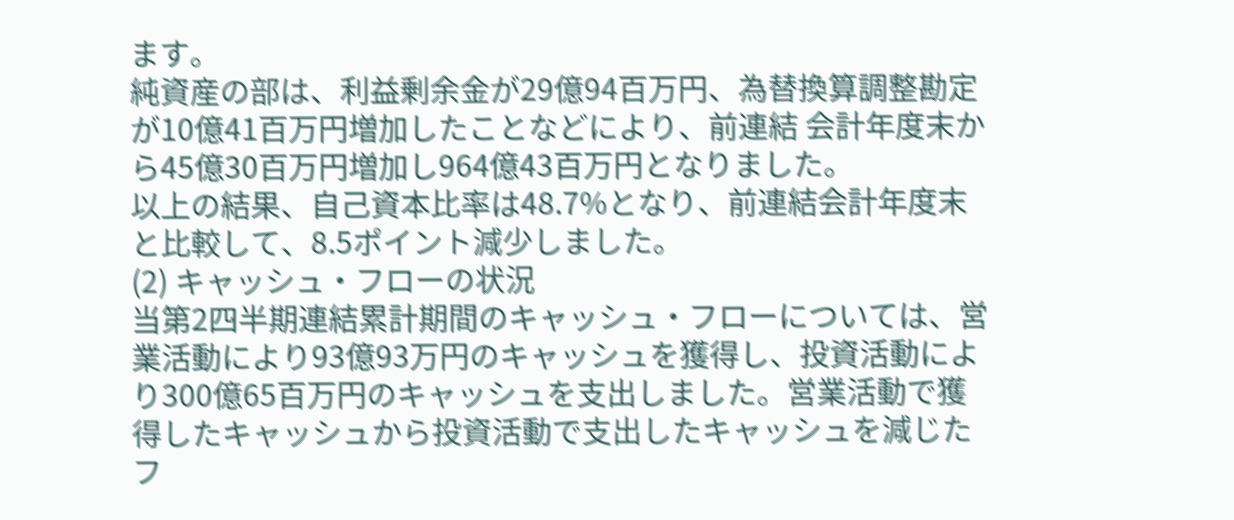ます。
純資産の部は、利益剰余金が29億94百万円、為替換算調整勘定が10億41百万円増加したことなどにより、前連結 会計年度末から45億30百万円増加し964億43百万円となりました。
以上の結果、自己資本比率は48.7%となり、前連結会計年度末と比較して、8.5ポイント減少しました。
(2) キャッシュ・フローの状況
当第2四半期連結累計期間のキャッシュ・フローについては、営業活動により93億93万円のキャッシュを獲得し、投資活動により300億65百万円のキャッシュを支出しました。営業活動で獲得したキャッシュから投資活動で支出したキャッシュを減じたフ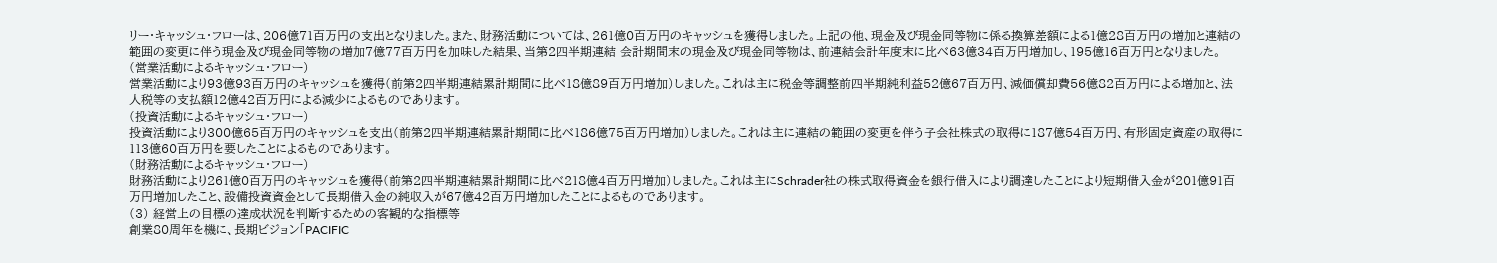リー・キャッシュ・フローは、206億71百万円の支出となりました。また、財務活動については、261億0百万円のキャッシュを獲得しました。上記の他、現金及び現金同等物に係る換算差額による1億28百万円の増加と連結の範囲の変更に伴う現金及び現金同等物の増加7億77百万円を加味した結果、当第2四半期連結 会計期間末の現金及び現金同等物は、前連結会計年度末に比べ63億34百万円増加し、195億16百万円となりました。
(営業活動によるキャッシュ・フロー)
営業活動により93億93百万円のキャッシュを獲得(前第2四半期連結累計期間に比べ18億89百万円増加)しました。これは主に税金等調整前四半期純利益52億67百万円、減価償却費56億82百万円による増加と、法人税等の支払額12億42百万円による減少によるものであります。
(投資活動によるキャッシュ・フロー)
投資活動により300億65百万円のキャッシュを支出(前第2四半期連結累計期間に比べ186億75百万円増加)しました。これは主に連結の範囲の変更を伴う子会社株式の取得に187億54百万円、有形固定資産の取得に113億60百万円を要したことによるものであります。
(財務活動によるキャッシュ・フロー)
財務活動により261億0百万円のキャッシュを獲得(前第2四半期連結累計期間に比べ218億4百万円増加)しました。これは主にSchrader社の株式取得資金を銀行借入により調達したことにより短期借入金が201億91百万円増加したこと、設備投資資金として長期借入金の純収入が67億42百万円増加したことによるものであります。
(3) 経営上の目標の達成状況を判断するための客観的な指標等
創業80周年を機に、長期ビジョン「PACIFIC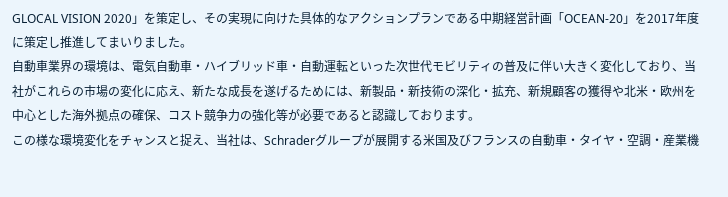GLOCAL VISION 2020」を策定し、その実現に向けた具体的なアクションプランである中期経営計画「OCEAN-20」を2017年度に策定し推進してまいりました。
自動車業界の環境は、電気自動車・ハイブリッド車・自動運転といった次世代モビリティの普及に伴い大きく変化しており、当社がこれらの市場の変化に応え、新たな成長を遂げるためには、新製品・新技術の深化・拡充、新規顧客の獲得や北米・欧州を中心とした海外拠点の確保、コスト競争力の強化等が必要であると認識しております。
この様な環境変化をチャンスと捉え、当社は、Schraderグループが展開する米国及びフランスの自動車・タイヤ・空調・産業機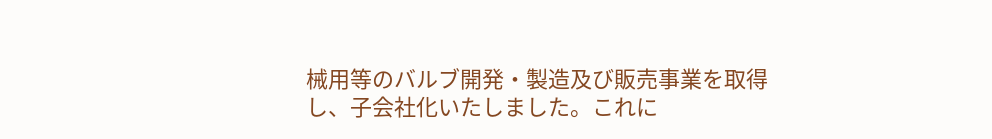械用等のバルブ開発・製造及び販売事業を取得し、子会社化いたしました。これに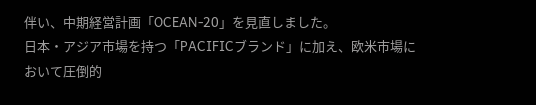伴い、中期経営計画「OCEAN-20」を見直しました。
日本・アジア市場を持つ「PACIFICブランド」に加え、欧米市場において圧倒的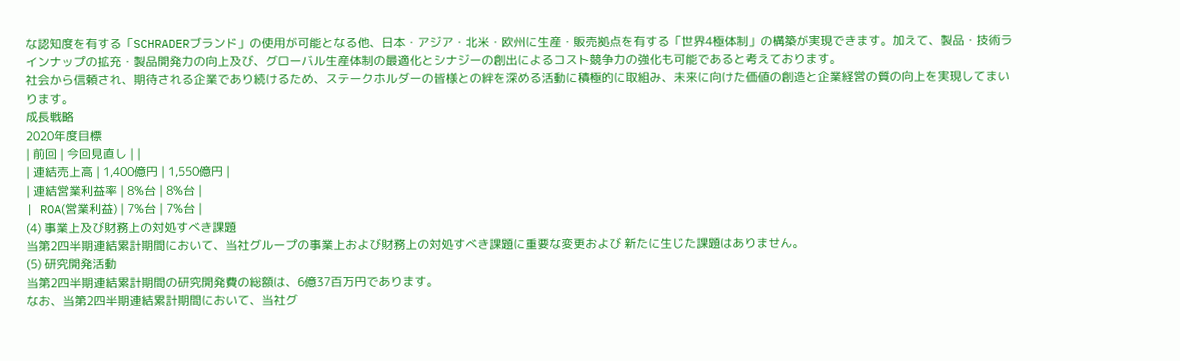な認知度を有する「SCHRADERブランド」の使用が可能となる他、日本・アジア・北米・欧州に生産・販売拠点を有する「世界4極体制」の構築が実現できます。加えて、製品・技術ラインナップの拡充・製品開発力の向上及び、グローバル生産体制の最適化とシナジーの創出によるコスト競争力の強化も可能であると考えております。
社会から信頼され、期待される企業であり続けるため、ステークホルダーの皆様との絆を深める活動に積極的に取組み、未来に向けた価値の創造と企業経営の質の向上を実現してまいります。
成長戦略
2020年度目標
| 前回 | 今回見直し | |
| 連結売上高 | 1,400億円 | 1,550億円 |
| 連結営業利益率 | 8%台 | 8%台 |
| ROA(営業利益) | 7%台 | 7%台 |
(4) 事業上及び財務上の対処すべき課題
当第2四半期連結累計期間において、当社グループの事業上および財務上の対処すべき課題に重要な変更および 新たに生じた課題はありません。
(5) 研究開発活動
当第2四半期連結累計期間の研究開発費の総額は、6億37百万円であります。
なお、当第2四半期連結累計期間において、当社グ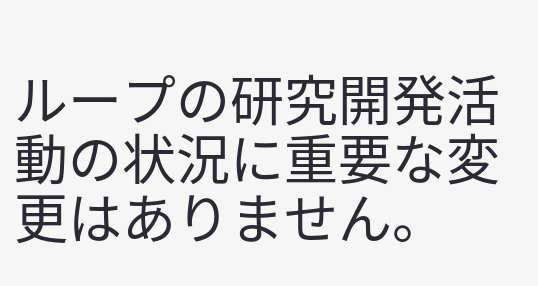ループの研究開発活動の状況に重要な変更はありません。